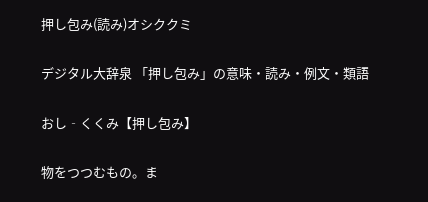押し包み(読み)オシククミ

デジタル大辞泉 「押し包み」の意味・読み・例文・類語

おし‐くくみ【押し包み】

物をつつむもの。ま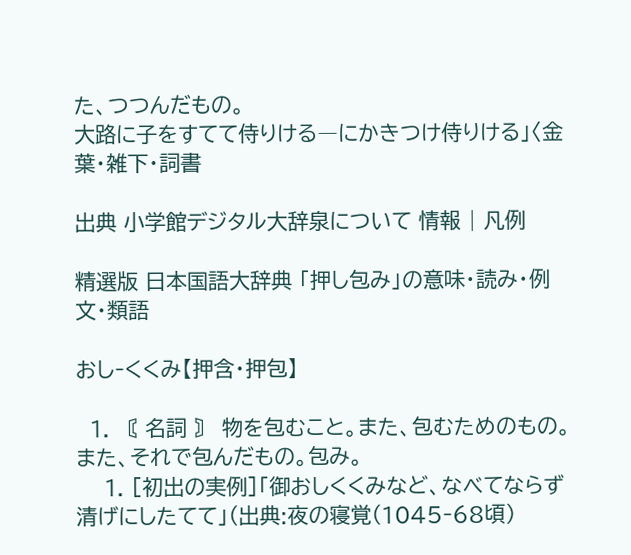た、つつんだもの。
大路に子をすてて侍りける―にかきつけ侍りける」〈金葉・雑下・詞書

出典 小学館デジタル大辞泉について 情報 | 凡例

精選版 日本国語大辞典 「押し包み」の意味・読み・例文・類語

おし‐くくみ【押含・押包】

  1. 〘 名詞 〙 物を包むこと。また、包むためのもの。また、それで包んだもの。包み。
    1. [初出の実例]「御おしくくみなど、なべてならず清げにしたてて」(出典:夜の寝覚(1045‐68頃)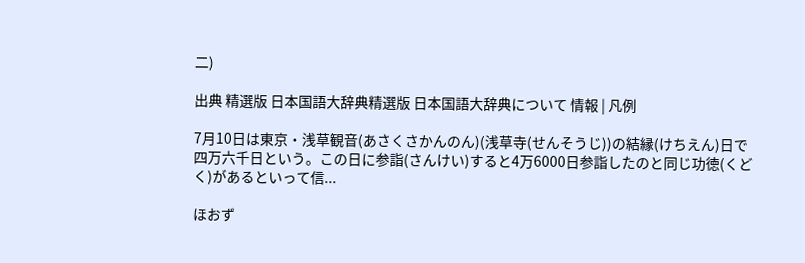二)

出典 精選版 日本国語大辞典精選版 日本国語大辞典について 情報 | 凡例

7月10日は東京・浅草観音(あさくさかんのん)(浅草寺(せんそうじ))の結縁(けちえん)日で四万六千日という。この日に参詣(さんけい)すると4万6000日参詣したのと同じ功徳(くどく)があるといって信...

ほおず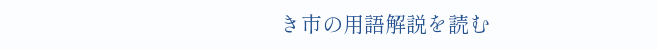き市の用語解説を読む